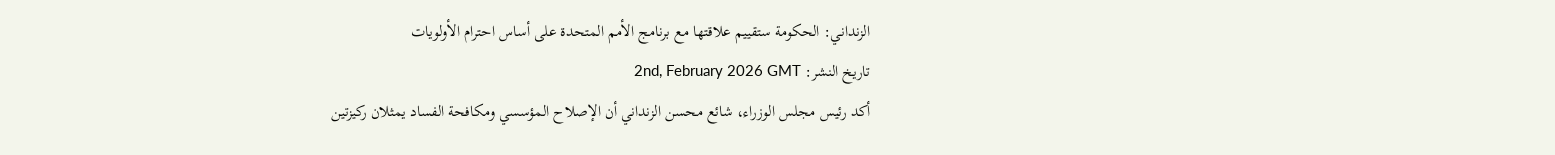الزنداني: الحكومة ستقييم علاقتها مع برنامج الأمم المتحدة على أساس احترام الأولويات
تاريخ النشر: 2nd, February 2026 GMT
أكد رئيس مجلس الوزراء، شائع محسن الزنداني أن الإصلاح المؤسسي ومكافحة الفساد يمثلان ركيزتين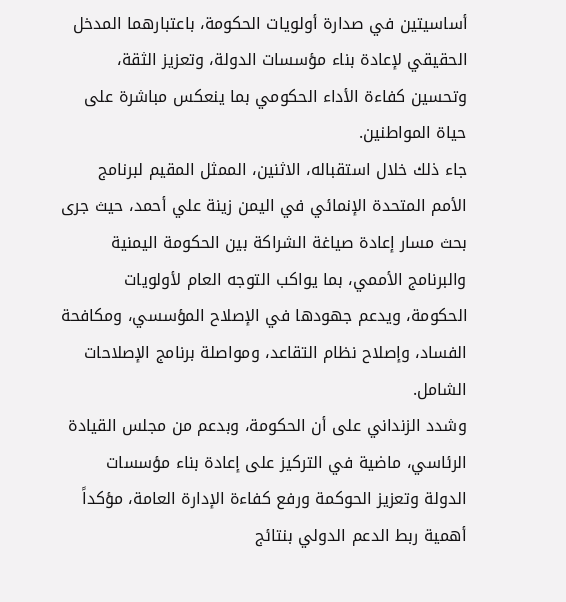أساسيتين في صدارة أولويات الحكومة، باعتبارهما المدخل الحقيقي لإعادة بناء مؤسسات الدولة، وتعزيز الثقة، وتحسين كفاءة الأداء الحكومي بما ينعكس مباشرة على حياة المواطنين.
جاء ذلك خلال استقباله، الاثنين، الممثل المقيم لبرنامج الأمم المتحدة الإنمائي في اليمن زينة علي أحمد، حيث جرى بحث مسار إعادة صياغة الشراكة بين الحكومة اليمنية والبرنامج الأممي، بما يواكب التوجه العام لأولويات الحكومة، ويدعم جهودها في الإصلاح المؤسسي، ومكافحة الفساد، وإصلاح نظام التقاعد، ومواصلة برنامج الإصلاحات الشامل.
وشدد الزنداني على أن الحكومة، وبدعم من مجلس القيادة الرئاسي، ماضية في التركيز على إعادة بناء مؤسسات الدولة وتعزيز الحوكمة ورفع كفاءة الإدارة العامة، مؤكداً أهمية ربط الدعم الدولي بنتائج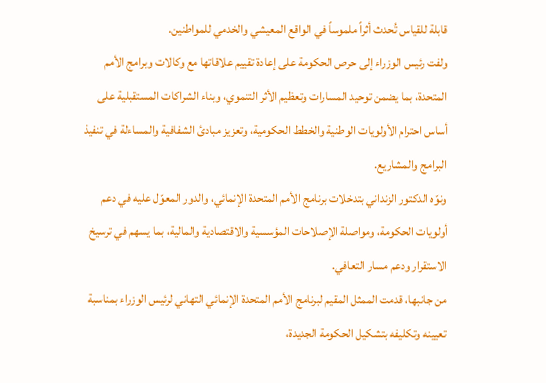قابلة للقياس تُحدث أثراً ملموساً في الواقع المعيشي والخدمي للمواطنين.
ولفت رئيس الوزراء إلى حرص الحكومة على إعادة تقييم علاقاتها مع وكالات وبرامج الأمم المتحدة، بما يضمن توحيد المسارات وتعظيم الأثر التنموي، وبناء الشراكات المستقبلية على أساس احترام الأولويات الوطنية والخطط الحكومية، وتعزيز مبادئ الشفافية والمساءلة في تنفيذ البرامج والمشاريع.
ونوّه الدكتور الزنداني بتدخلات برنامج الأمم المتحدة الإنمائي، والدور المعوّل عليه في دعم أولويات الحكومة، ومواصلة الإصلاحات المؤسسية والاقتصادية والمالية، بما يسهم في ترسيخ الاستقرار ودعم مسار التعافي.
من جانبها، قدمت الممثل المقيم لبرنامج الأمم المتحدة الإنمائي التهاني لرئيس الوزراء بمناسبة تعيينه وتكليفه بتشكيل الحكومة الجديدة،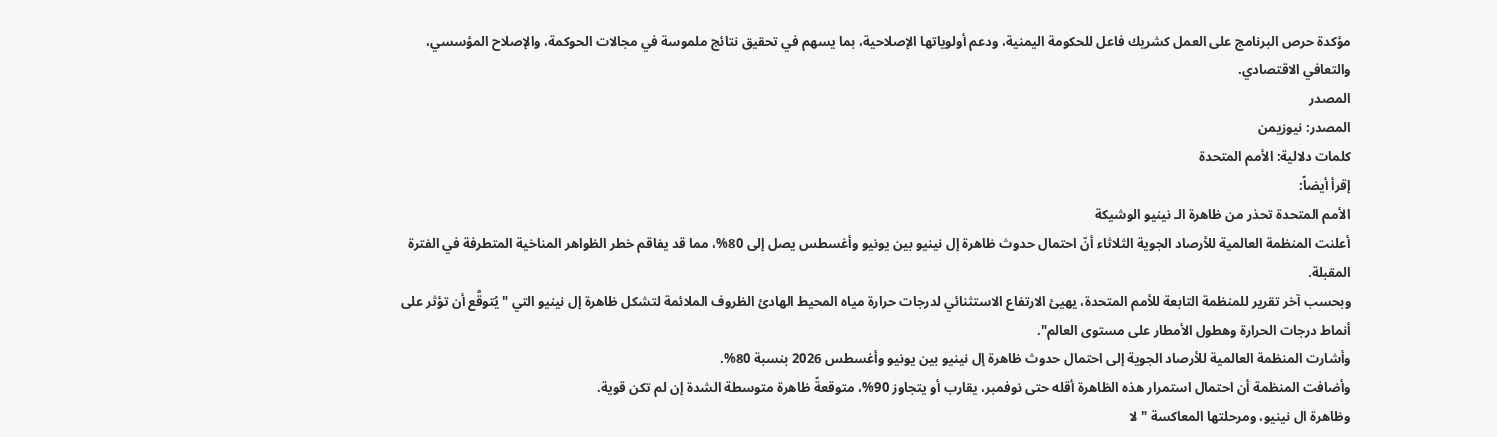مؤكدة حرص البرنامج على العمل كشريك فاعل للحكومة اليمنية، ودعم أولوياتها الإصلاحية، بما يسهم في تحقيق نتائج ملموسة في مجالات الحوكمة، والإصلاح المؤسسي، والتعافي الاقتصادي.
المصدر
المصدر: نيوزيمن
كلمات دلالية: الأمم المتحدة
إقرأ أيضاً:
الأمم المتحدة تحذر من ظاهرة الـ نينيو الوشيكة
أعلنت المنظمة العالمية للأرصاد الجوية الثلاثاء أنّ احتمال حدوث ظاهرة إل نينيو بين يونيو وأغسطس يصل إلى 80%، مما قد يفاقم خطر الظواهر المناخية المتطرفة في الفترة المقبلة.
وبحسب آخر تقرير للمنظمة التابعة للأمم المتحدة، يهيئ الارتفاع الاستثنائي لدرجات حرارة مياه المحيط الهادئ الظروف الملائمة لتشكل ظاهرة إل نينيو التي "يُتوقَّع أن تؤثر على أنماط درجات الحرارة وهطول الأمطار على مستوى العالم".
وأشارت المنظمة العالمية للأرصاد الجوية إلى احتمال حدوث ظاهرة إل نينيو بين يونيو وأغسطس 2026 بنسبة 80%.
وأضافت المنظمة أن احتمال استمرار هذه الظاهرة أقله حتى نوفمبر، يقارب أو يتجاوز 90%، متوقعةً ظاهرة متوسطة الشدة إن لم تكن قوية.
وظاهرة ال نينيو، ومرحلتها المعاكسة "لا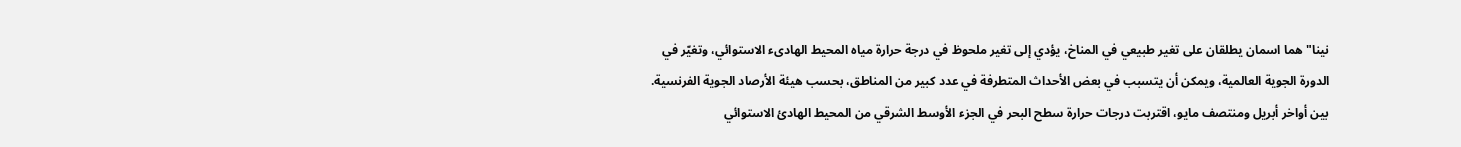نينا" هما اسمان يطلقان على تغير طبيعي في المناخ، يؤدي إلى تغير ملحوظ في درجة حرارة مياه المحيط الهادىء الاستوائي، وتغيّر في الدورة الجوية العالمية، ويمكن أن يتسبب في بعض الأحداث المتطرفة في عدد كبير من المناطق، بحسب هيئة الأرصاد الجوية الفرنسية.
بين أواخر أبريل ومنتصف مايو، اقتربت درجات حرارة سطح البحر في الجزء الأوسط الشرقي من المحيط الهادئ الاستوائي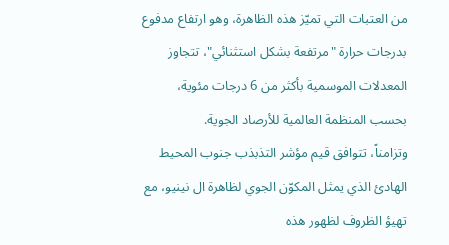من العتبات التي تميّز هذه الظاهرة، وهو ارتفاع مدفوع بدرجات حرارة "مرتفعة بشكل استثنائي"، تتجاوز المعدلات الموسمية بأكثر من 6 درجات مئوية، بحسب المنظمة العالمية للأرصاد الجوية.
وتزامناً، تتوافق قيم مؤشر التذبذب جنوب المحيط الهادئ الذي يمثل المكوّن الجوي لظاهرة ال نينيو، مع تهيؤ الظروف لظهور هذه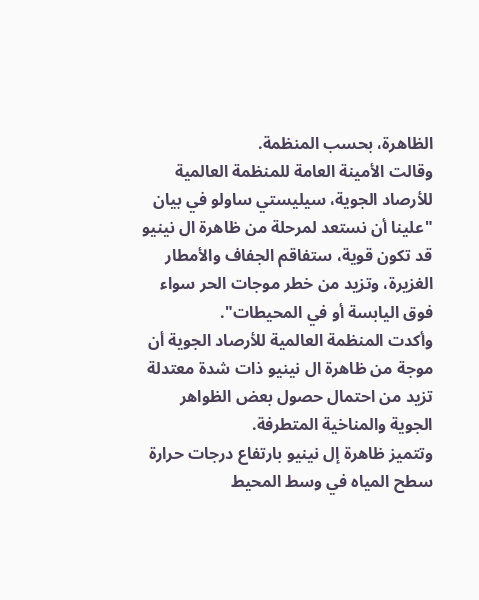الظاهرة، بحسب المنظمة.
وقالت الأمينة العامة للمنظمة العالمية للأرصاد الجوية، سيليستي ساولو في بيان "علينا أن نستعد لمرحلة من ظاهرة ال نينيو قد تكون قوية، ستفاقم الجفاف والأمطار الغزيرة، وتزيد من خطر موجات الحر سواء فوق اليابسة أو في المحيطات".
وأكدت المنظمة العالمية للأرصاد الجوية أن موجة من ظاهرة ال نينيو ذات شدة معتدلة تزيد من احتمال حصول بعض الظواهر الجوية والمناخية المتطرفة.
وتتميز ظاهرة إل نينيو بارتفاع درجات حرارة سطح المياه في وسط المحيط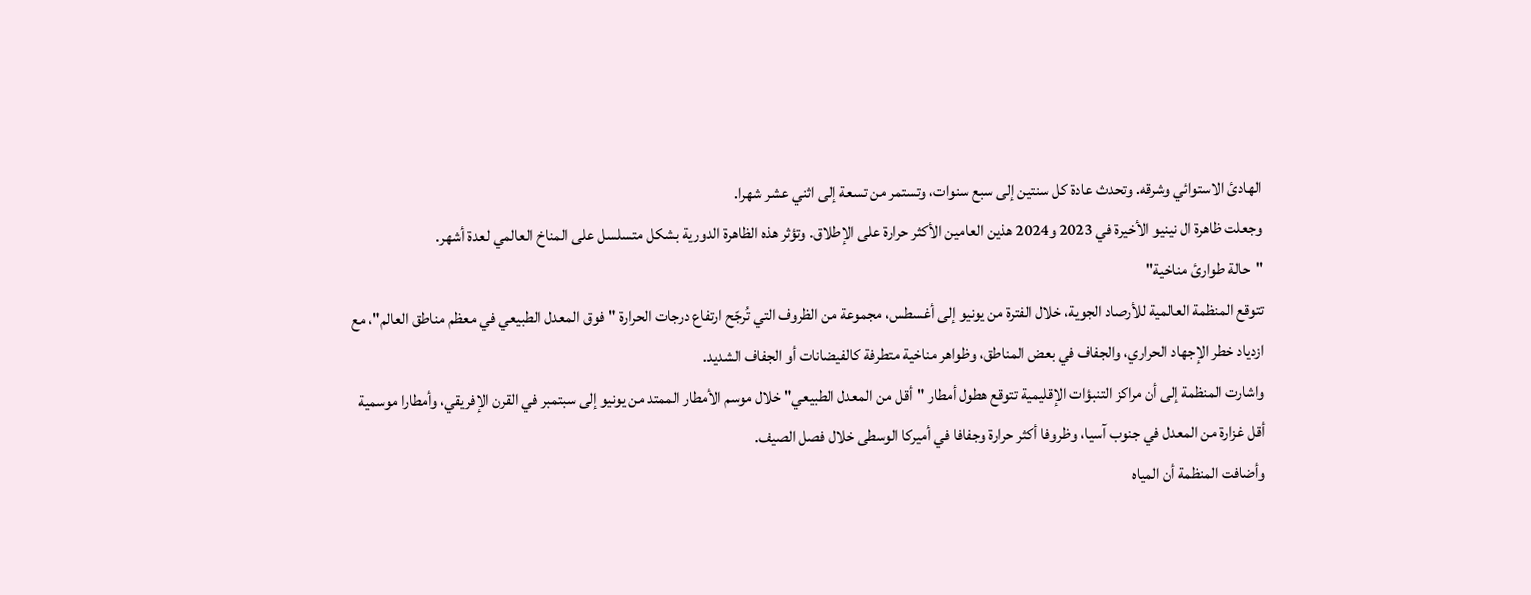الهادئ الاستوائي وشرقه. وتحدث عادة كل سنتين إلى سبع سنوات، وتستمر من تسعة إلى اثني عشر شهرا.
وجعلت ظاهرة ال نينيو الأخيرة في 2023 و2024 هذين العامين الأكثر حرارة على الإطلاق. وتؤثر هذه الظاهرة الدورية بشكل متسلسل على المناخ العالمي لعدة أشهر.
"حالة طوارئ مناخية"
تتوقع المنظمة العالمية للأرصاد الجوية، خلال الفترة من يونيو إلى أغسطس، مجموعة من الظروف التي تُرجّح ارتفاع درجات الحرارة "فوق المعدل الطبيعي في معظم مناطق العالم"، مع ازدياد خطر الإجهاد الحراري، والجفاف في بعض المناطق، وظواهر مناخية متطرفة كالفيضانات أو الجفاف الشديد.
واشارت المنظمة إلى أن مراكز التنبؤات الإقليمية تتوقع هطول أمطار "أقل من المعدل الطبيعي" خلال موسم الأمطار الممتد من يونيو إلى سبتمبر في القرن الإفريقي، وأمطارا موسمية أقل غزارة من المعدل في جنوب آسيا، وظروفا أكثر حرارة وجفافا في أميركا الوسطى خلال فصل الصيف.
وأضافت المنظمة أن المياه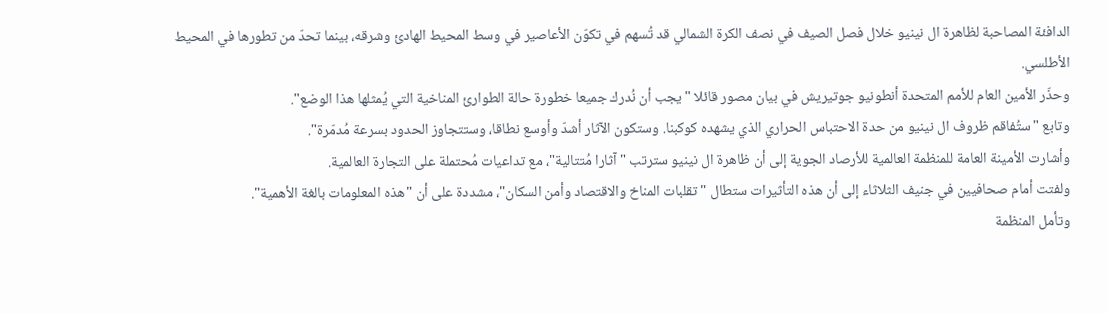الدافئة المصاحبة لظاهرة ال نينيو خلال فصل الصيف في نصف الكرة الشمالي قد تُسهم في تكوّن الأعاصير في وسط المحيط الهادئ وشرقه، بينما تحدّ من تطورها في المحيط الأطلسي.
وحذّر الأمين العام للأمم المتحدة أنطونيو جوتيريش في بيان مصور قائلا "يجب أن نُدرك جميعا خطورة حالة الطوارئ المناخية التي يُمثلها هذا الوضع".
وتابع "ستُفاقم ظروف ال نينيو من حدة الاحتباس الحراري الذي يشهده كوكبنا. وستكون الآثار أشدّ وأوسع نطاقا، وستتجاوز الحدود بسرعة مُدمّرة".
وأشارت الأمينة العامة للمنظمة العالمية للأرصاد الجوية إلى أن ظاهرة ال نينيو سترتب "آثارا مُتتالية"، مع تداعيات مُحتملة على التجارة العالمية.
ولفتت أمام صحافيين في جنيف الثلاثاء إلى أن هذه التأثيرات ستطال "تقلبات المناخ والاقتصاد وأمن السكان"، مشددة على أن "هذه المعلومات بالغة الأهمية".
وتأمل المنظمة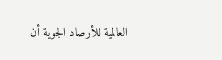العالمية للأرصاد الجوية أن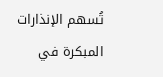تُسهم الإنذارات المبكرة في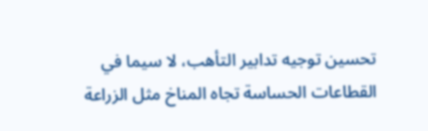تحسين توجيه تدابير التأهب، لا سيما في القطاعات الحساسة تجاه المناخ مثل الزراعة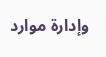وإدارة موارد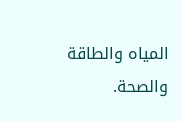المياه والطاقة والصحة.